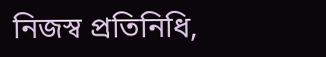নিজস্ব প্রতিনিধি,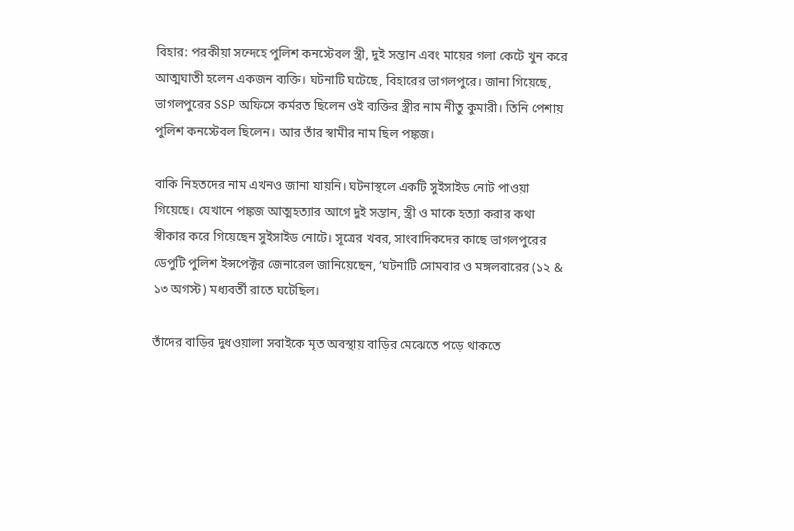বিহার: পরকীয়া সন্দেহে পুলিশ কনস্টেবল স্ত্রী, দুই সন্তান এবং মায়ের গলা কেটে খুন করে আত্মঘাতী হলেন একজন ব্যক্তি। ঘটনাটি ঘটেছে, বিহারের ভাগলপুরে। জানা গিয়েছে, ভাগলপুরের SSP অফিসে কর্মরত ছিলেন ওই ব্যক্তির স্ত্রীর নাম নীতু কুমারী। তিনি পেশায় পুলিশ কনস্টেবল ছিলেন। আর তাঁর স্বামীর নাম ছিল পঙ্কজ।

বাকি নিহতদের নাম এখনও জানা যায়নি। ঘটনাস্থলে একটি সুইসাইড নোট পাওয়া গিয়েছে। যেখানে পঙ্কজ আত্মহত্যার আগে দুই সন্তান, স্ত্রী ও মাকে হত্যা করার কথা স্বীকার করে গিয়েছেন সুইসাইড নোটে। সূত্রের খবর, সাংবাদিকদের কাছে ভাগলপুরের ডেপুটি পুলিশ ইন্সপেক্টর জেনারেল জানিয়েছেন, ‘ঘটনাটি সোমবার ও মঙ্গলবারের (১২ & ১৩ অগস্ট) মধ্যবর্তী রাতে ঘটেছিল।

তাঁদের বাড়ির দুধওয়ালা সবাইকে মৃত অবস্থায় বাড়ির মেঝেতে পড়ে থাকতে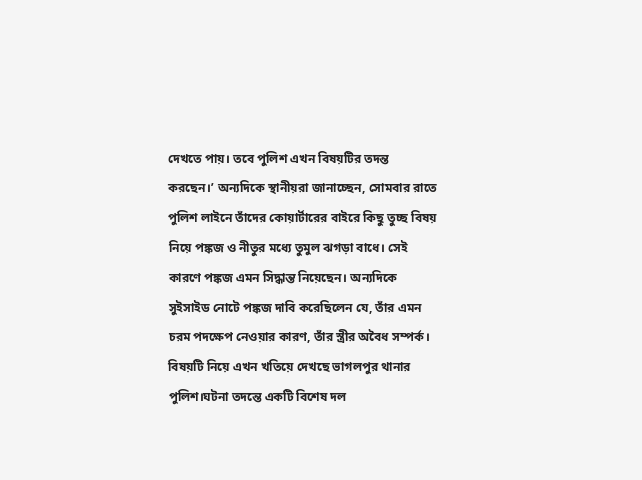দেখতে পায়। তবে পুলিশ এখন বিষয়টির তদন্ত করছেন।’ অন্যদিকে স্থানীয়রা জানাচ্ছেন, সোমবার রাতে পুলিশ লাইনে তাঁদের কোয়ার্টারের বাইরে কিছু তুচ্ছ বিষয় নিয়ে পঙ্কজ ও নীতুর মধ্যে তুমুল ঝগড়া বাধে। সেই কারণে পঙ্কজ এমন সিদ্ধান্ত নিয়েছেন। অন্যদিকে সুইসাইড নোটে পঙ্কজ দাবি করেছিলেন যে, তাঁর এমন চরম পদক্ষেপ নেওয়ার কারণ, তাঁর স্ত্রীর অবৈধ সম্পর্ক। বিষয়টি নিয়ে এখন খতিয়ে দেখছে ভাগলপুর থানার পুলিশ।ঘটনা তদন্তে একটি বিশেষ দল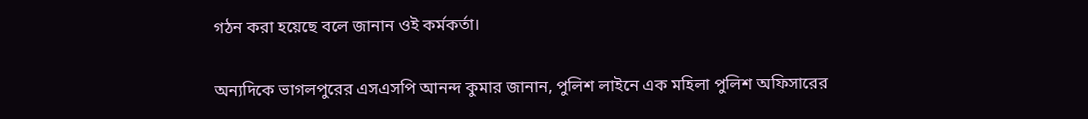গঠন করা হয়েছে বলে জানান ওই কর্মকর্তা।

অন্যদিকে ভাগলপুরের এসএসপি আনন্দ কুমার জানান, পুলিশ লাইনে এক মহিলা পুলিশ অফিসারের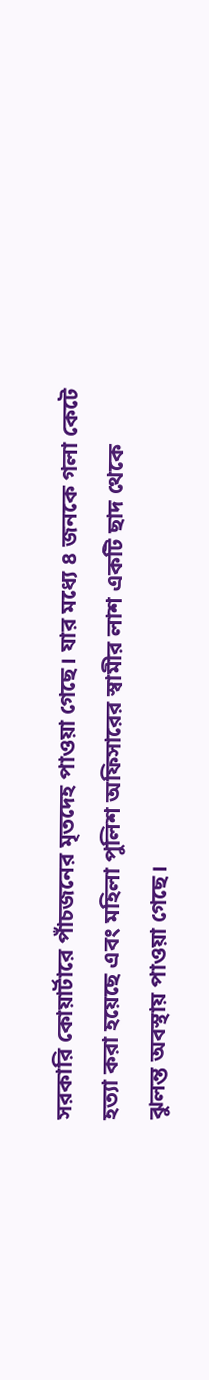সরকারি কোয়ার্টারে পাঁচজনের মৃতদেহ পাওয়া গেছে। যার মধ্যে ৪ জনকে গলা কেটে হত্যা করা হয়েছে এবং মহিলা পুলিশ অফিসারের স্বামীর লাশ একটি ছাদ থেকে ঝুলন্ত অবস্থায় পাওয়া গেছে।